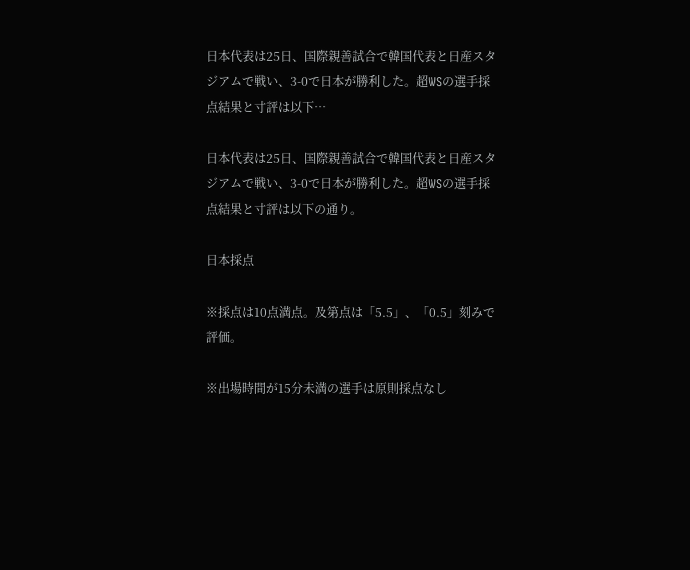日本代表は25日、国際親善試合で韓国代表と日産スタジアムで戦い、3-0で日本が勝利した。超WSの選手採点結果と寸評は以下…

日本代表は25日、国際親善試合で韓国代表と日産スタジアムで戦い、3-0で日本が勝利した。超WSの選手採点結果と寸評は以下の通り。

日本採点

※採点は10点満点。及第点は「5.5」、「0.5」刻みで評価。

※出場時間が15分未満の選手は原則採点なし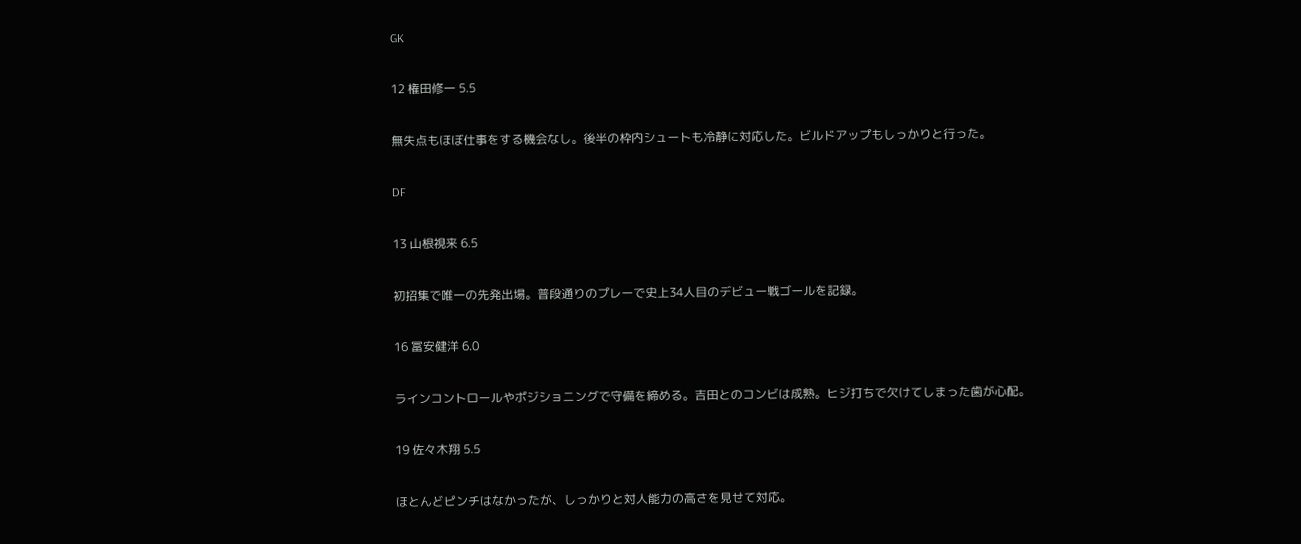GK

12 権田修一 5.5

無失点もほぼ仕事をする機会なし。後半の枠内シュートも冷静に対応した。ビルドアップもしっかりと行った。

DF

13 山根視来 6.5

初招集で唯一の先発出場。普段通りのプレーで史上34人目のデビュー戦ゴールを記録。

16 冨安健洋 6.0

ラインコントロールやポジショニングで守備を締める。吉田とのコンビは成熟。ヒジ打ちで欠けてしまった歯が心配。

19 佐々木翔 5.5

ほとんどピンチはなかったが、しっかりと対人能力の高さを見せて対応。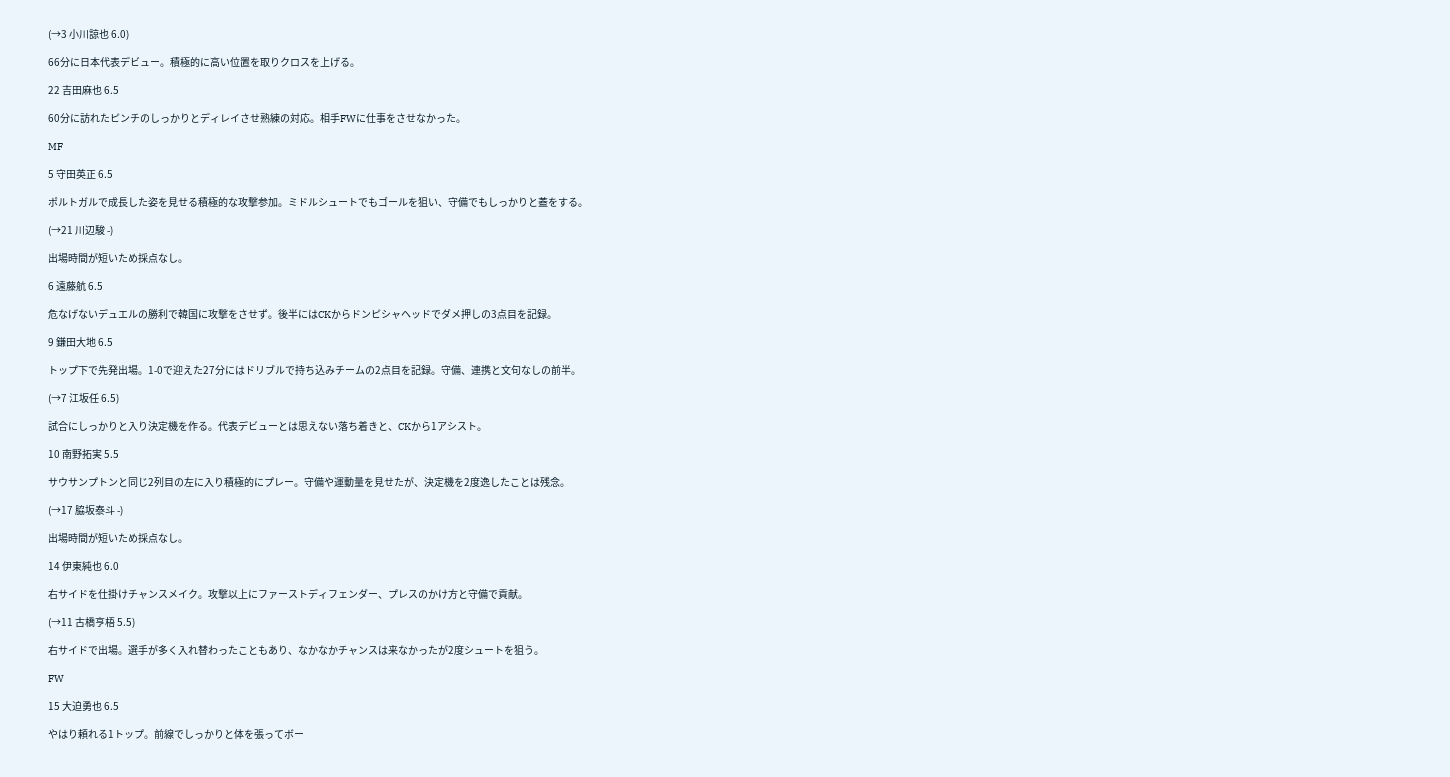(→3 小川諒也 6.0)

66分に日本代表デビュー。積極的に高い位置を取りクロスを上げる。

22 吉田麻也 6.5

60分に訪れたピンチのしっかりとディレイさせ熟練の対応。相手FWに仕事をさせなかった。

MF

5 守田英正 6.5

ポルトガルで成長した姿を見せる積極的な攻撃参加。ミドルシュートでもゴールを狙い、守備でもしっかりと蓋をする。

(→21 川辺駿 -)

出場時間が短いため採点なし。

6 遠藤航 6.5

危なげないデュエルの勝利で韓国に攻撃をさせず。後半にはCKからドンピシャヘッドでダメ押しの3点目を記録。

9 鎌田大地 6.5

トップ下で先発出場。1-0で迎えた27分にはドリブルで持ち込みチームの2点目を記録。守備、連携と文句なしの前半。

(→7 江坂任 6.5)

試合にしっかりと入り決定機を作る。代表デビューとは思えない落ち着きと、CKから1アシスト。

10 南野拓実 5.5

サウサンプトンと同じ2列目の左に入り積極的にプレー。守備や運動量を見せたが、決定機を2度逸したことは残念。

(→17 脇坂泰斗 -)

出場時間が短いため採点なし。

14 伊東純也 6.0

右サイドを仕掛けチャンスメイク。攻撃以上にファーストディフェンダー、プレスのかけ方と守備で貢献。

(→11 古橋亨梧 5.5)

右サイドで出場。選手が多く入れ替わったこともあり、なかなかチャンスは来なかったが2度シュートを狙う。

FW

15 大迫勇也 6.5

やはり頼れる1トップ。前線でしっかりと体を張ってボー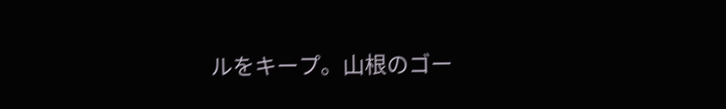ルをキープ。山根のゴー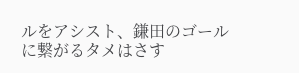ルをアシスト、鎌田のゴールに繋がるタメはさす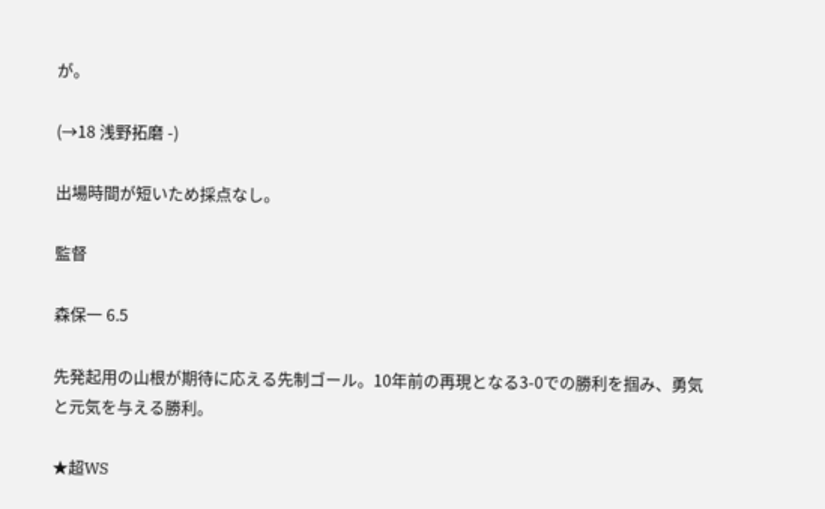が。

(→18 浅野拓磨 -)

出場時間が短いため採点なし。

監督

森保一 6.5

先発起用の山根が期待に応える先制ゴール。10年前の再現となる3-0での勝利を掴み、勇気と元気を与える勝利。

★超WS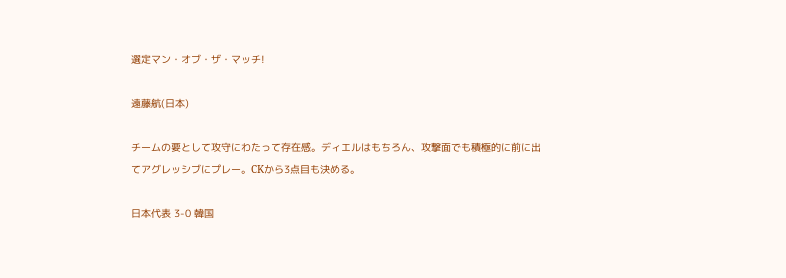選定マン・オブ・ザ・マッチ!

遠藤航(日本)

チームの要として攻守にわたって存在感。ディエルはもちろん、攻撃面でも積極的に前に出てアグレッシブにプレー。CKから3点目も決める。

日本代表 3-0 韓国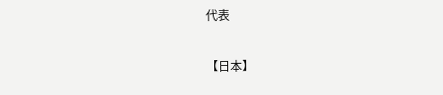代表

【日本】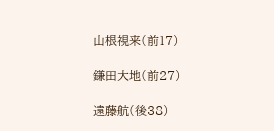山根視来(前17)

鎌田大地(前27)

遠藤航(後38)